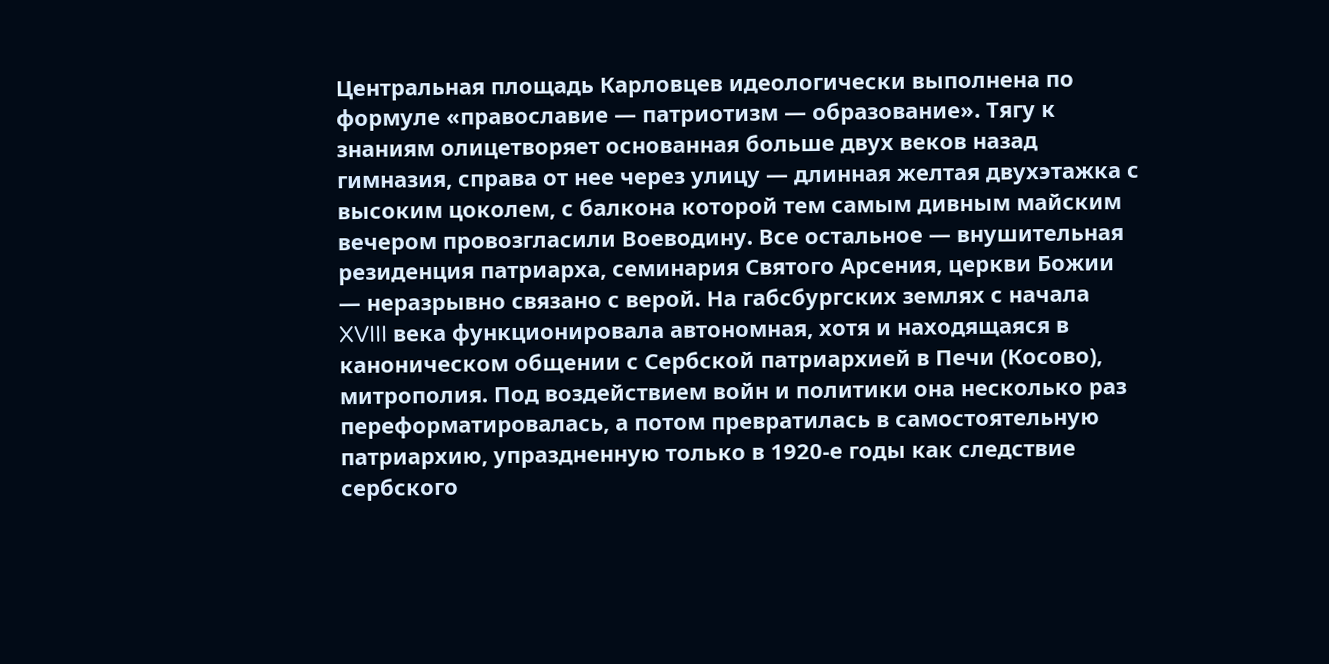Центральная площадь Карловцев идеологически выполнена по формуле «православие — патриотизм — образование». Тягу к знаниям олицетворяет основанная больше двух веков назад гимназия, справа от нее через улицу — длинная желтая двухэтажка с высоким цоколем, с балкона которой тем самым дивным майским вечером провозгласили Воеводину. Все остальное — внушительная резиденция патриарха, семинария Святого Арсения, церкви Божии — неразрывно связано с верой. На габсбургских землях с начала XVIII века функционировала автономная, хотя и находящаяся в каноническом общении с Сербской патриархией в Печи (Косово), митрополия. Под воздействием войн и политики она несколько раз переформатировалась, а потом превратилась в самостоятельную патриархию, упраздненную только в 1920-е годы как следствие сербского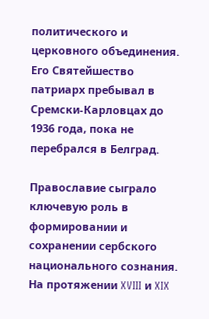политического и церковного объединения. Его Святейшество патриарх пребывал в Сремски-Карловцах до 1936 года, пока не перебрался в Белград.

Православие сыграло ключевую роль в формировании и сохранении сербского национального сознания. На протяжении XVIII и XIX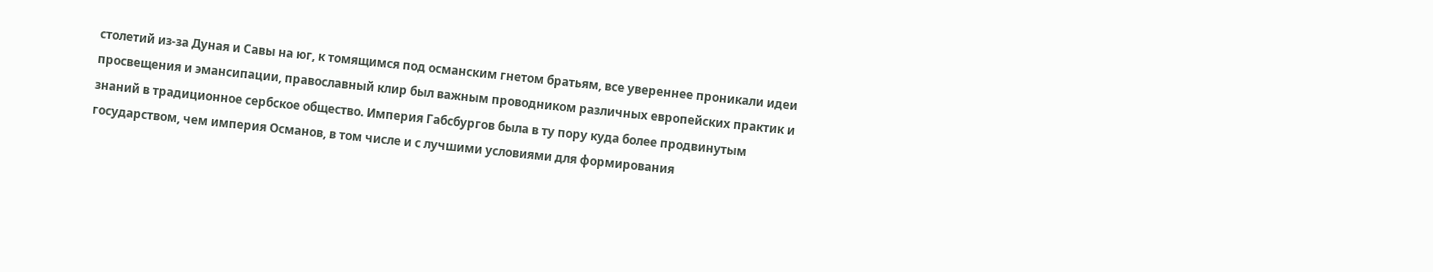столетий из-за Дуная и Савы на юг, к томящимся под османским гнетом братьям, все увереннее проникали идеи просвещения и эмансипации, православный клир был важным проводником различных европейских практик и знаний в традиционное сербское общество. Империя Габсбургов была в ту пору куда более продвинутым государством, чем империя Османов, в том числе и с лучшими условиями для формирования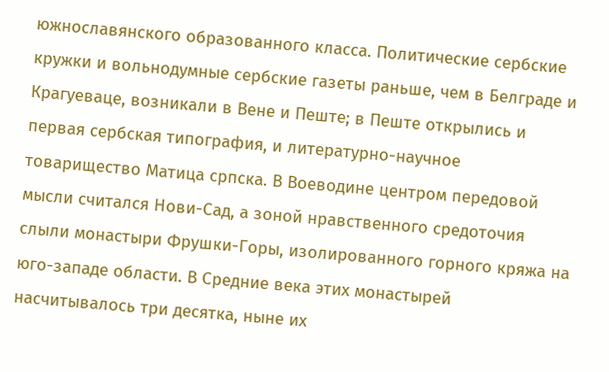южнославянского образованного класса. Политические сербские кружки и вольнодумные сербские газеты раньше, чем в Белграде и Крагуеваце, возникали в Вене и Пеште; в Пеште открылись и первая сербская типография, и литературно-научное товарищество Матица српска. В Воеводине центром передовой мысли считался Нови-Сад, а зоной нравственного средоточия слыли монастыри Фрушки-Горы, изолированного горного кряжа на юго-западе области. В Средние века этих монастырей насчитывалось три десятка, ныне их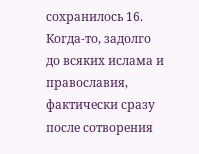сохранилось 16. Когда-то, задолго до всяких ислама и православия, фактически сразу после сотворения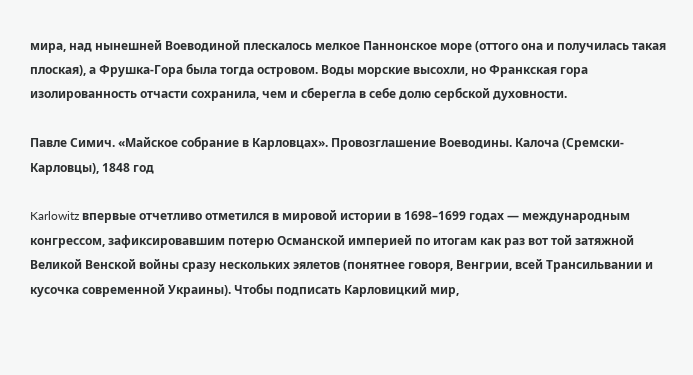мира, над нынешней Воеводиной плескалось мелкое Паннонское море (оттого она и получилась такая плоская), а Фрушка-Гора была тогда островом. Воды морские высохли, но Франкская гора изолированность отчасти сохранила, чем и сберегла в себе долю сербской духовности.

Павле Симич. «Майское собрание в Карловцах». Провозглашение Воеводины. Калоча (Сремски-Карловцы), 1848 год

Karlowitz впервые отчетливо отметился в мировой истории в 1698–1699 годах — международным конгрессом, зафиксировавшим потерю Османской империей по итогам как раз вот той затяжной Великой Венской войны сразу нескольких эялетов (понятнее говоря, Венгрии, всей Трансильвании и кусочка современной Украины). Чтобы подписать Карловицкий мир,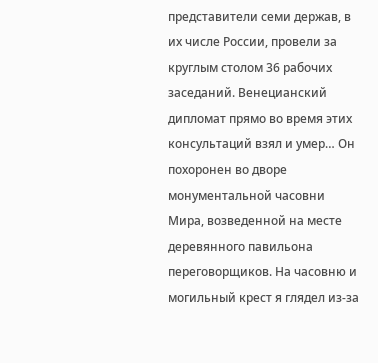представители семи держав, в их числе России, провели за круглым столом 36 рабочих заседаний. Венецианский дипломат прямо во время этих консультаций взял и умер… Он похоронен во дворе монументальной часовни Мира, возведенной на месте деревянного павильона переговорщиков. На часовню и могильный крест я глядел из-за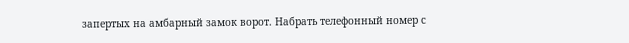запертых на амбарный замок ворот. Набрать телефонный номер с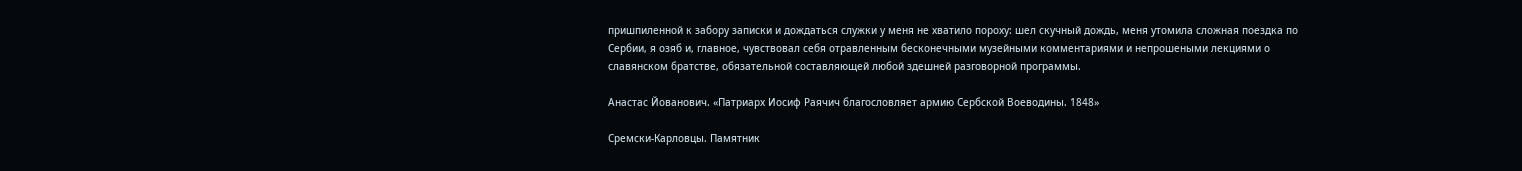пришпиленной к забору записки и дождаться служки у меня не хватило пороху: шел скучный дождь, меня утомила сложная поездка по Сербии, я озяб и, главное, чувствовал себя отравленным бесконечными музейными комментариями и непрошеными лекциями о славянском братстве, обязательной составляющей любой здешней разговорной программы.

Анастас Йованович. «Патриарх Иосиф Раячич благословляет армию Сербской Воеводины. 1848»

Сремски-Карловцы. Памятник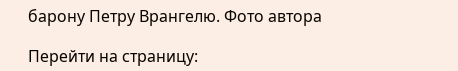барону Петру Врангелю. Фото автора

Перейти на страницу: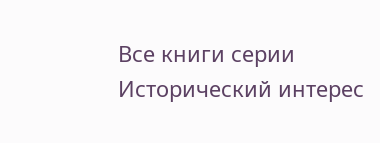Все книги серии Исторический интерес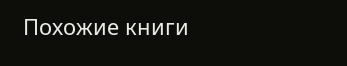Похожие книги